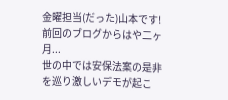金曜担当(だった)山本です!
前回のブログからはや二ヶ月...
世の中では安保法案の是非を巡り激しいデモが起こ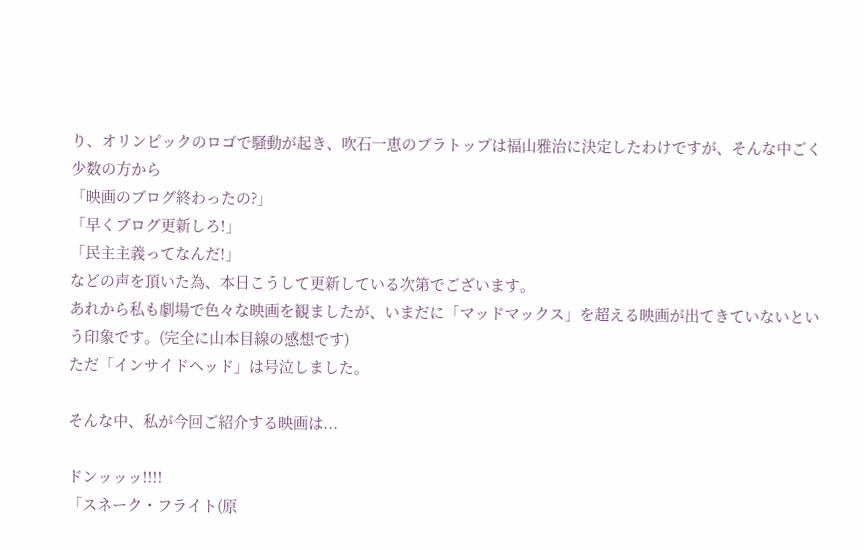り、オリンピックのロゴで騒動が起き、吹石一恵のブラトップは福山雅治に決定したわけですが、そんな中ごく少数の方から
「映画のブログ終わったの?」
「早くブログ更新しろ!」
「民主主義ってなんだ!」
などの声を頂いた為、本日こうして更新している次第でございます。
あれから私も劇場で色々な映画を観ましたが、いまだに「マッドマックス」を超える映画が出てきていないという印象です。(完全に山本目線の感想です)
ただ「インサイドヘッド」は号泣しました。

そんな中、私が今回ご紹介する映画は...

ドンッッッ!!!!
「スネーク・フライト(原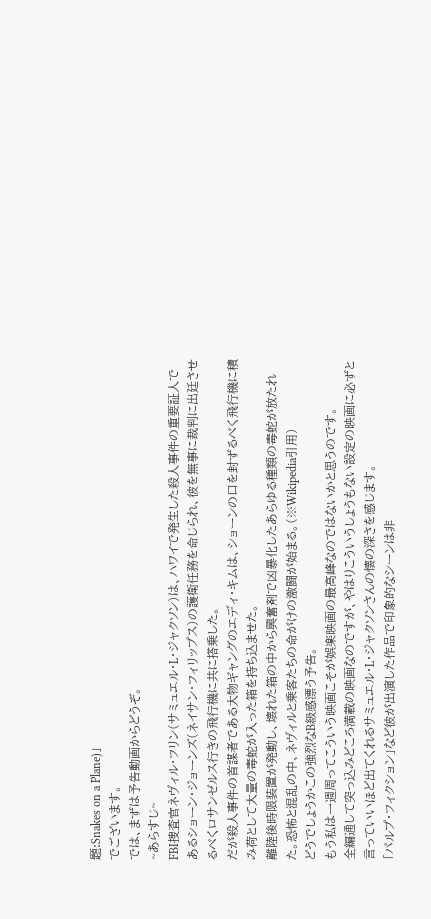題:Snakes on a Plane)」
でございます。
では、まずは予告動画からどうぞ。
~あらすじ~
FBI捜査官ネヴィル・フリン(サミュエル・L・ジャクソン)は、ハワイで発生した殺人事件の重要証人であるショーン・ジョーンズ(ネイサン・フィリップス)の護衛任務を命じられ、彼を無事に裁判に出廷させるべくロサンゼルス行きの飛行機に共に搭乗した。
だが殺人事件の首謀者である大物ギャングのエディ・キムは、ショーンの口を封ずるべく飛行機に積み荷として大量の毒蛇が入った箱を持ち込ませた。
離陸後時限装置が発動し、壊れた箱の中から興奮剤で凶暴化したあらゆる種類の毒蛇が放たれた。恐怖と混乱の中、ネヴィルと乗客たちの命がけの激闘が始まる。(※Wikipedia引用)
どうでしょうかこの強烈なB級感漂う予告。
もう私は一週周ってこういう映画こそが娯楽映画の最高峰なのではないかと思うのです。
全編通して突っ込みどころ満載の映画なのですが、やはりこういうしょうもない設定の映画に必ずと言っていいほど出てくれるサミュエル・L・ジャクソンさんの懐の深さを感じます。
「パルプ・フィクション」など彼が出演した作品で印象的なシーンは非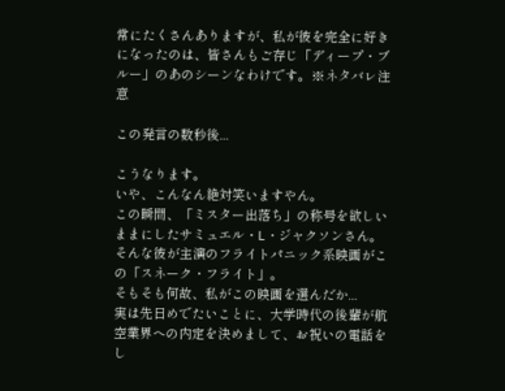常にたくさんありますが、私が彼を完全に好きになったのは、皆さんもご存じ「ディープ・ブルー」のあのシーンなわけです。※ネタバレ注意

この発言の数秒後...

こうなります。
いや、こんなん絶対笑いますやん。
この瞬間、「ミスター出落ち」の称号を欲しいままにしたサミュエル・L・ジャクソンさん。
そんな彼が主演のフライトパニック系映画がこの「スネーク・フライト」。
そもそも何故、私がこの映画を選んだか...
実は先日めでたいことに、大学時代の後輩が航空業界への内定を決めまして、お祝いの電話をし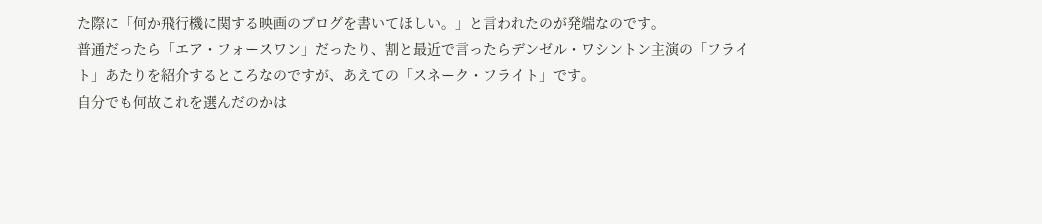た際に「何か飛行機に関する映画のブログを書いてほしい。」と言われたのが発端なのです。
普通だったら「エア・フォースワン」だったり、割と最近で言ったらデンゼル・ワシントン主演の「フライト」あたりを紹介するところなのですが、あえての「スネーク・フライト」です。
自分でも何故これを選んだのかは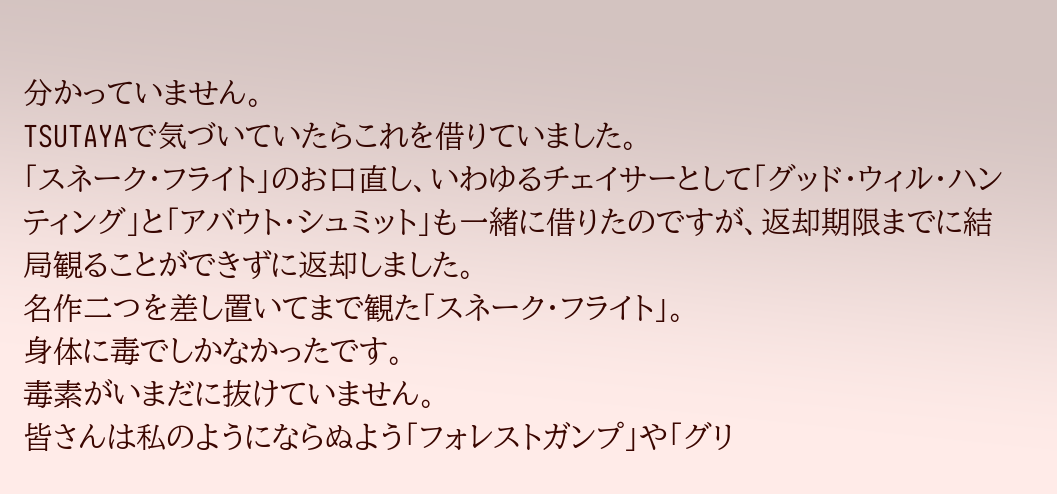分かっていません。
TSUTAYAで気づいていたらこれを借りていました。
「スネーク・フライト」のお口直し、いわゆるチェイサーとして「グッド・ウィル・ハンティング」と「アバウト・シュミット」も一緒に借りたのですが、返却期限までに結局観ることができずに返却しました。
名作二つを差し置いてまで観た「スネーク・フライト」。
身体に毒でしかなかったです。
毒素がいまだに抜けていません。
皆さんは私のようにならぬよう「フォレストガンプ」や「グリ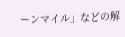ーンマイル」などの解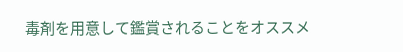毒剤を用意して鑑賞されることをオススメ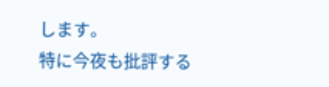します。
特に今夜も批評する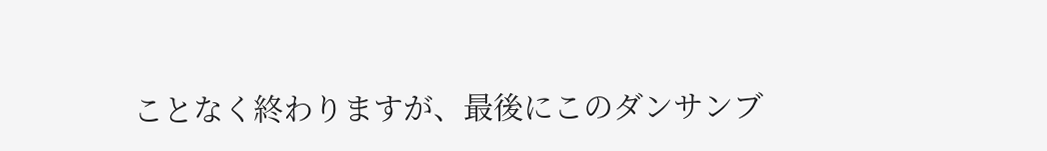ことなく終わりますが、最後にこのダンサンブ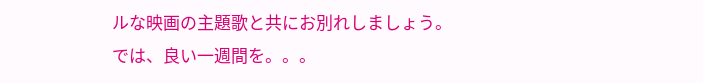ルな映画の主題歌と共にお別れしましょう。
では、良い一週間を。。。